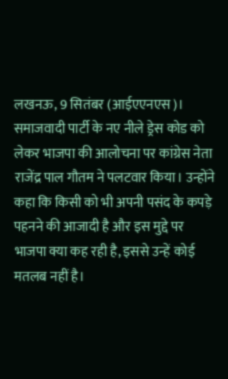लखनऊ, 9 सितंबर (आईएएनएस)। समाजवादी पार्टी के नए नीले ड्रेस कोड को लेकर भाजपा की आलोचना पर कांग्रेस नेता राजेंद्र पाल गौतम ने पलटवार किया। उन्होंने कहा कि किसी को भी अपनी पसंद के कपड़े पहनने की आजादी है और इस मुद्दे पर भाजपा क्या कह रही है, इससे उन्हें कोई मतलब नहीं है।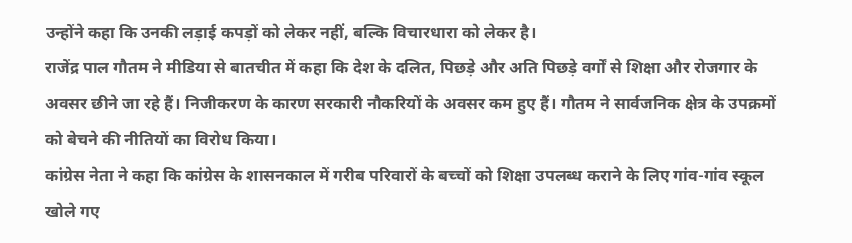उन्होंने कहा कि उनकी लड़ाई कपड़ों को लेकर नहीं, बल्कि विचारधारा को लेकर है।
राजेंद्र पाल गौतम ने मीडिया से बातचीत में कहा कि देश के दलित, पिछड़े और अति पिछड़े वर्गों से शिक्षा और रोजगार के अवसर छीने जा रहे हैं। निजीकरण के कारण सरकारी नौकरियों के अवसर कम हुए हैं। गौतम ने सार्वजनिक क्षेत्र के उपक्रमों को बेचने की नीतियों का विरोध किया।
कांग्रेस नेता ने कहा कि कांग्रेस के शासनकाल में गरीब परिवारों के बच्चों को शिक्षा उपलब्ध कराने के लिए गांव-गांव स्कूल खोले गए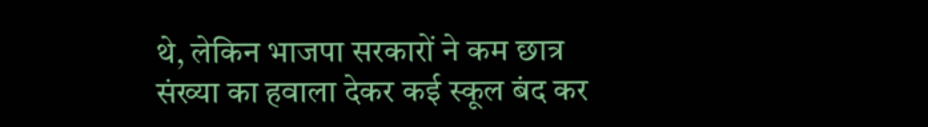थे, लेकिन भाजपा सरकारों ने कम छात्र संख्या का हवाला देकर कई स्कूल बंद कर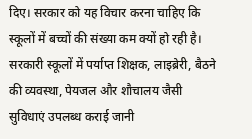दिए। सरकार को यह विचार करना चाहिए कि स्कूलों में बच्चों की संख्या कम क्यों हो रही है। सरकारी स्कूलों में पर्याप्त शिक्षक, लाइब्रेरी, बैठने की व्यवस्था, पेयजल और शौचालय जैसी सुविधाएं उपलब्ध कराई जानी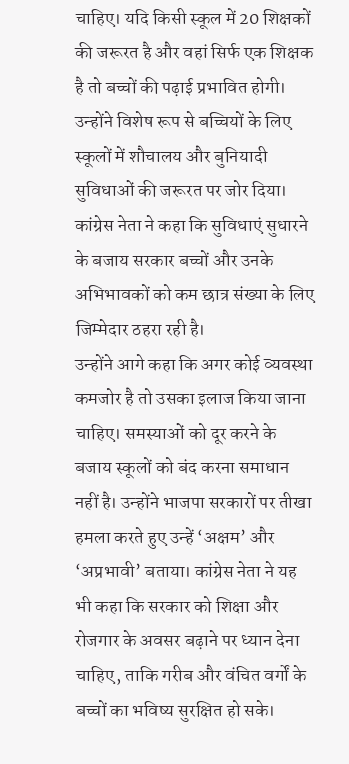चाहिए। यदि किसी स्कूल में 20 शिक्षकों की जरूरत है और वहां सिर्फ एक शिक्षक है तो बच्चों की पढ़ाई प्रभावित होगी।
उन्होंने विशेष रूप से बच्चियों के लिए स्कूलों में शौचालय और बुनियादी सुविधाओं की जरूरत पर जोर दिया। कांग्रेस नेता ने कहा कि सुविधाएं सुधारने के बजाय सरकार बच्चों और उनके अभिभावकों को कम छात्र संख्या के लिए जिम्मेदार ठहरा रही है।
उन्होंने आगे कहा कि अगर कोई व्यवस्था कमजोर है तो उसका इलाज किया जाना चाहिए। समस्याओं को दूर करने के बजाय स्कूलों को बंद करना समाधान नहीं है। उन्होंने भाजपा सरकारों पर तीखा हमला करते हुए उन्हें ‘अक्षम’ और ‘अप्रभावी’ बताया। कांग्रेस नेता ने यह भी कहा कि सरकार को शिक्षा और रोजगार के अवसर बढ़ाने पर ध्यान देना चाहिए, ताकि गरीब और वंचित वर्गों के बच्चों का भविष्य सुरक्षित हो सके।